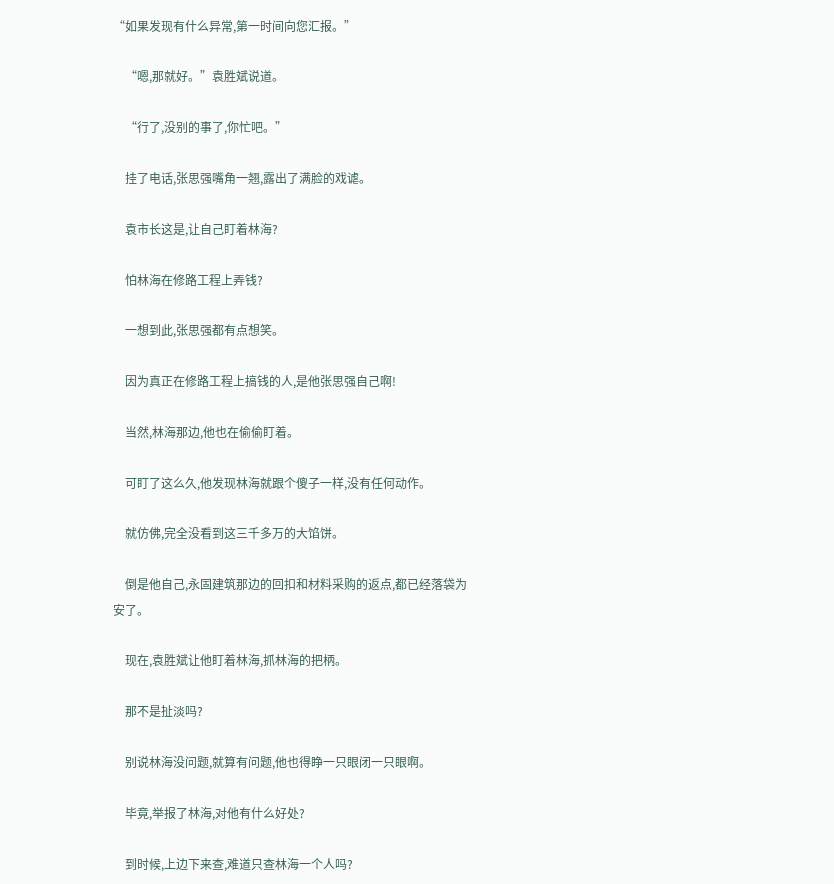“如果发现有什么异常,第一时间向您汇报。”

    “嗯,那就好。”袁胜斌说道。

    “行了,没别的事了,你忙吧。”

    挂了电话,张思强嘴角一翘,露出了满脸的戏谑。

    袁市长这是,让自己盯着林海?

    怕林海在修路工程上弄钱?

    一想到此,张思强都有点想笑。

    因为真正在修路工程上搞钱的人,是他张思强自己啊!

    当然,林海那边,他也在偷偷盯着。

    可盯了这么久,他发现林海就跟个傻子一样,没有任何动作。

    就仿佛,完全没看到这三千多万的大馅饼。

    倒是他自己,永固建筑那边的回扣和材料采购的返点,都已经落袋为安了。

    现在,袁胜斌让他盯着林海,抓林海的把柄。

    那不是扯淡吗?

    别说林海没问题,就算有问题,他也得睁一只眼闭一只眼啊。

    毕竟,举报了林海,对他有什么好处?

    到时候,上边下来查,难道只查林海一个人吗?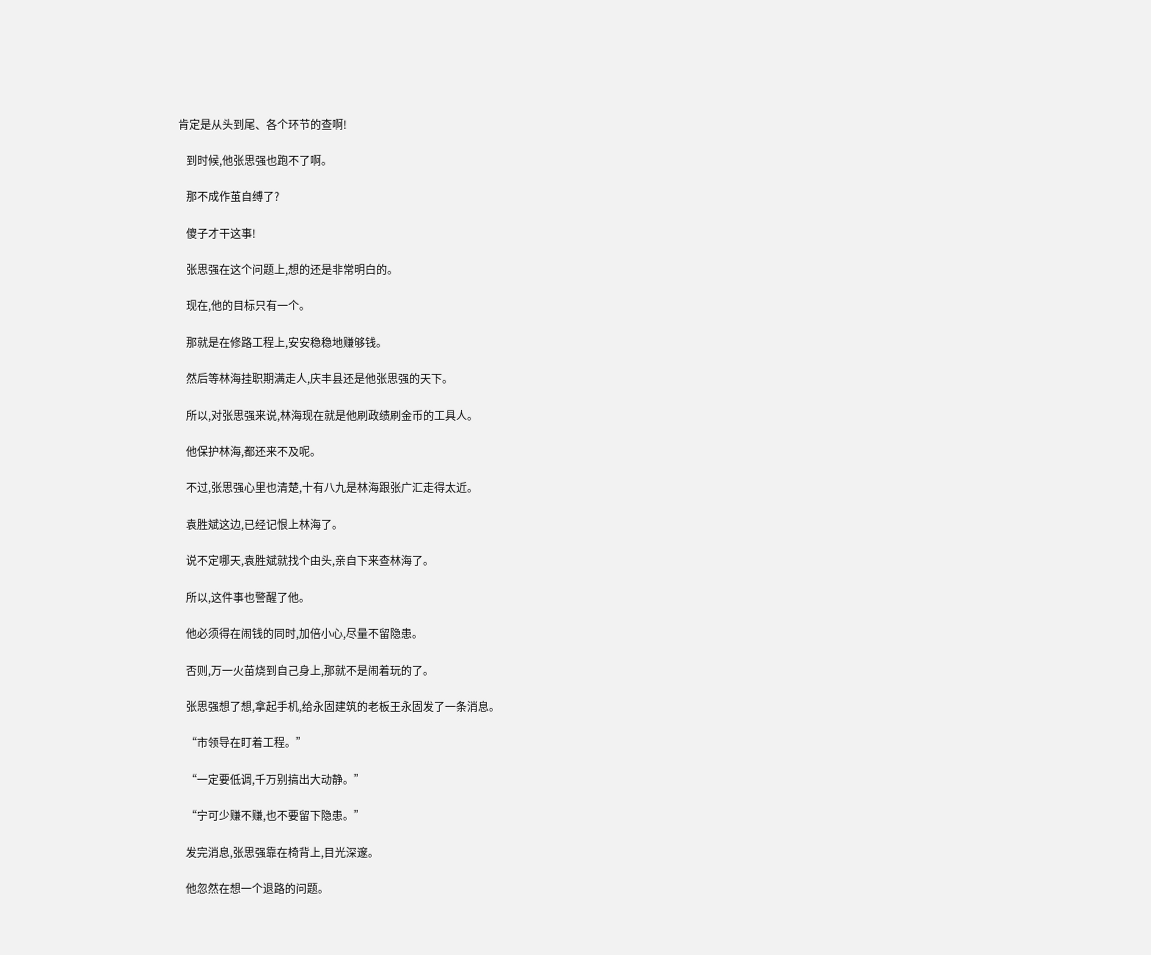肯定是从头到尾、各个环节的查啊!

    到时候,他张思强也跑不了啊。

    那不成作茧自缚了?

    傻子才干这事!

    张思强在这个问题上,想的还是非常明白的。

    现在,他的目标只有一个。

    那就是在修路工程上,安安稳稳地赚够钱。

    然后等林海挂职期满走人,庆丰县还是他张思强的天下。

    所以,对张思强来说,林海现在就是他刷政绩刷金币的工具人。

    他保护林海,都还来不及呢。

    不过,张思强心里也清楚,十有八九是林海跟张广汇走得太近。

    袁胜斌这边,已经记恨上林海了。

    说不定哪天,袁胜斌就找个由头,亲自下来查林海了。

    所以,这件事也警醒了他。

    他必须得在闹钱的同时,加倍小心,尽量不留隐患。

    否则,万一火苗烧到自己身上,那就不是闹着玩的了。

    张思强想了想,拿起手机,给永固建筑的老板王永固发了一条消息。

    “市领导在盯着工程。”

    “一定要低调,千万别搞出大动静。”

    “宁可少赚不赚,也不要留下隐患。”

    发完消息,张思强靠在椅背上,目光深邃。

    他忽然在想一个退路的问题。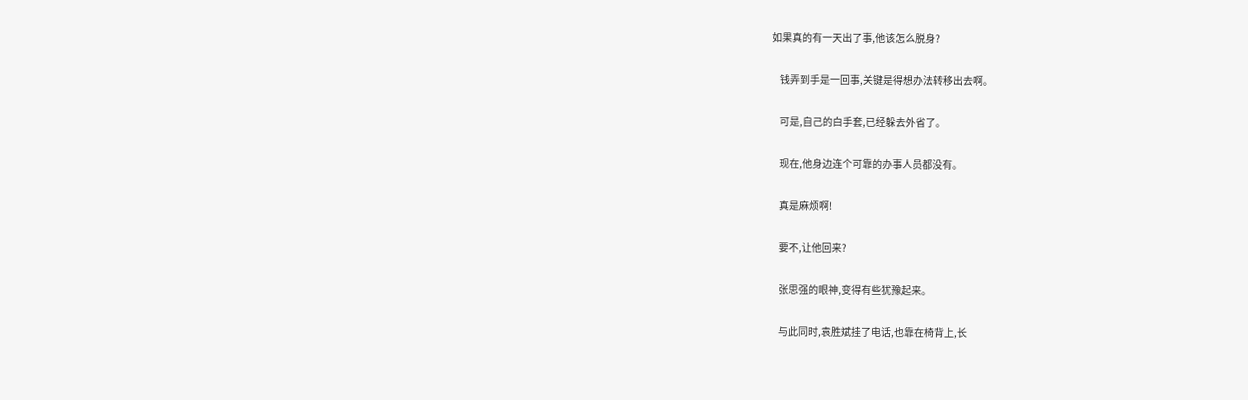如果真的有一天出了事,他该怎么脱身?

    钱弄到手是一回事,关键是得想办法转移出去啊。

    可是,自己的白手套,已经躲去外省了。

    现在,他身边连个可靠的办事人员都没有。

    真是麻烦啊!

    要不,让他回来?

    张思强的眼神,变得有些犹豫起来。

    与此同时,袁胜斌挂了电话,也靠在椅背上,长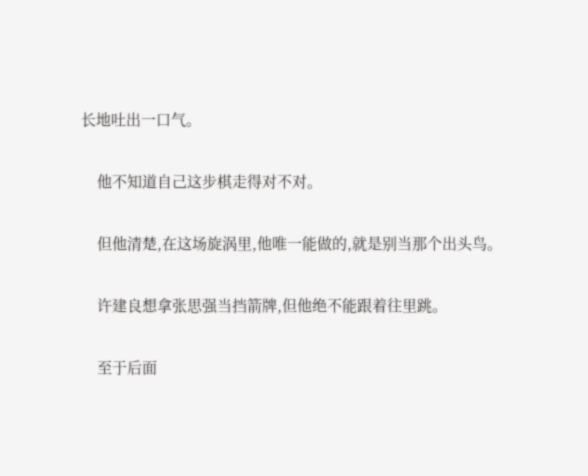长地吐出一口气。

    他不知道自己这步棋走得对不对。

    但他清楚,在这场旋涡里,他唯一能做的,就是别当那个出头鸟。

    许建良想拿张思强当挡箭牌,但他绝不能跟着往里跳。

    至于后面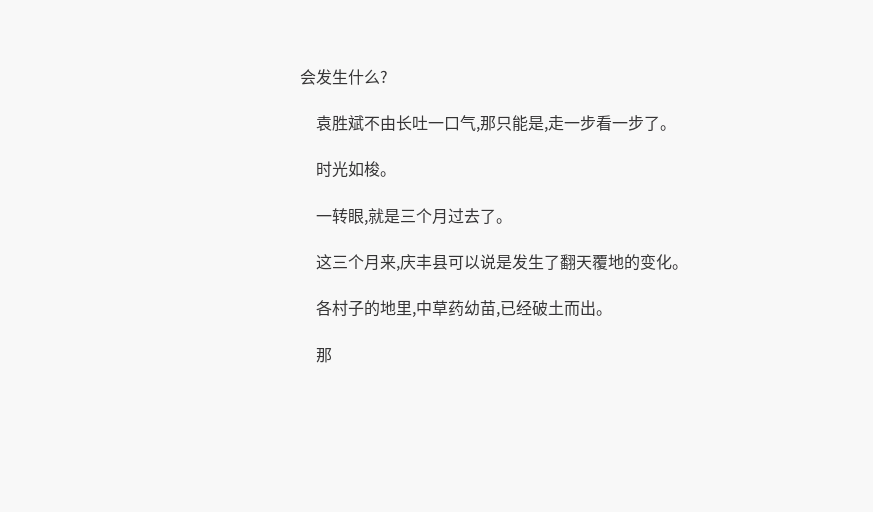会发生什么?

    袁胜斌不由长吐一口气,那只能是,走一步看一步了。

    时光如梭。

    一转眼,就是三个月过去了。

    这三个月来,庆丰县可以说是发生了翻天覆地的变化。

    各村子的地里,中草药幼苗,已经破土而出。

    那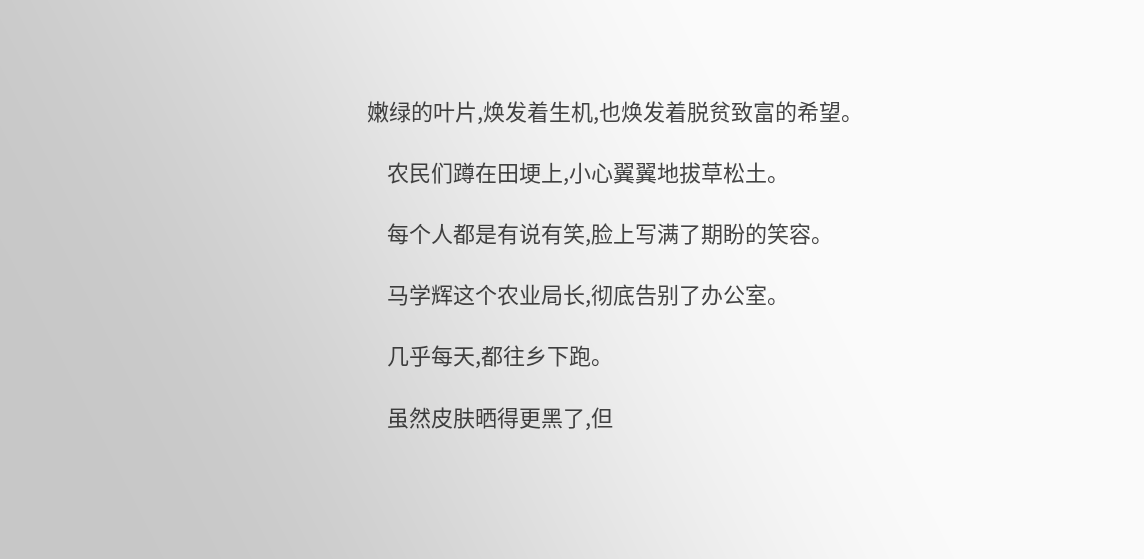嫩绿的叶片,焕发着生机,也焕发着脱贫致富的希望。

    农民们蹲在田埂上,小心翼翼地拔草松土。

    每个人都是有说有笑,脸上写满了期盼的笑容。

    马学辉这个农业局长,彻底告别了办公室。

    几乎每天,都往乡下跑。

    虽然皮肤晒得更黑了,但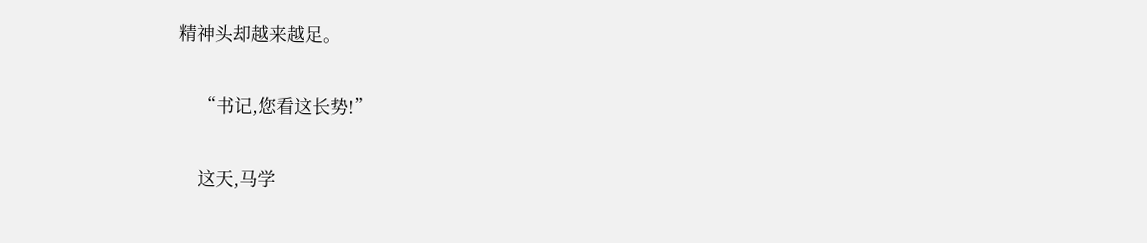精神头却越来越足。

    “书记,您看这长势!”

    这天,马学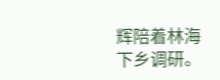辉陪着林海下乡调研。